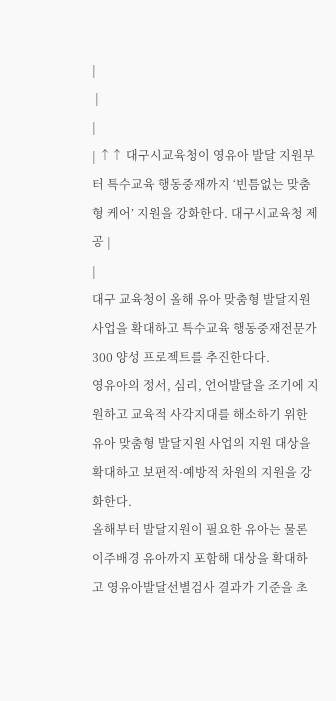|
 |
|
| ↑↑ 대구시교육청이 영유아 발달 지원부터 특수교육 행동중재까지 ‘빈틈없는 맞춤형 케어’ 지원을 강화한다. 대구시교육청 제공 |
|
대구 교육청이 올해 유아 맞춤형 발달지원 사업을 확대하고 특수교육 행동중재전문가 300 양성 프로젝트를 추진한다다.
영유아의 정서, 심리, 언어발달을 조기에 지원하고 교육적 사각지대를 해소하기 위한 유아 맞춤형 발달지원 사업의 지원 대상을 확대하고 보편적·예방적 차원의 지원을 강화한다.
올해부터 발달지원이 필요한 유아는 물론 이주배경 유아까지 포함해 대상을 확대하고 영유아발달선별검사 결과가 기준을 초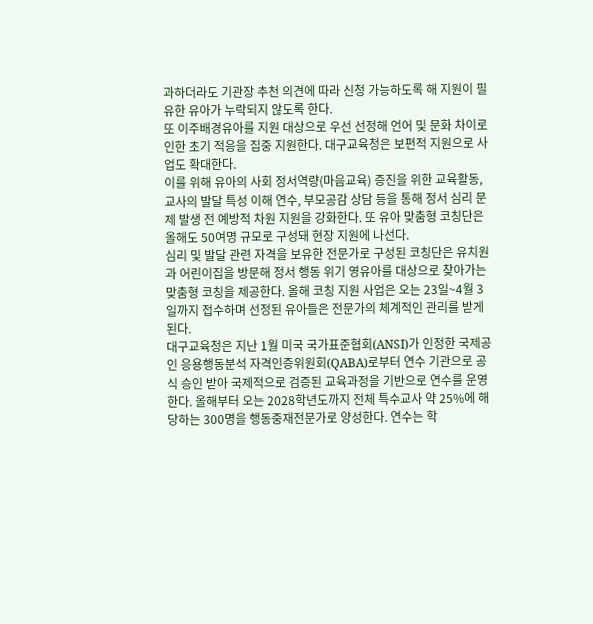과하더라도 기관장 추천 의견에 따라 신청 가능하도록 해 지원이 필유한 유아가 누락되지 않도록 한다.
또 이주배경유아를 지원 대상으로 우선 선정해 언어 및 문화 차이로 인한 초기 적응을 집중 지원한다. 대구교육청은 보편적 지원으로 사업도 확대한다.
이를 위해 유아의 사회 정서역량(마음교육) 증진을 위한 교육활동, 교사의 발달 특성 이해 연수, 부모공감 상담 등을 통해 정서 심리 문제 발생 전 예방적 차원 지원을 강화한다. 또 유아 맞춤형 코칭단은 올해도 50여명 규모로 구성돼 현장 지원에 나선다.
심리 및 발달 관련 자격을 보유한 전문가로 구성된 코칭단은 유치원과 어린이집을 방문해 정서 행동 위기 영유아를 대상으로 찾아가는 맞춤형 코칭을 제공한다. 올해 코칭 지원 사업은 오는 23일~4월 3일까지 접수하며 선정된 유아들은 전문가의 체계적인 관리를 받게 된다.
대구교육청은 지난 1월 미국 국가표준협회(ANSI)가 인정한 국제공인 응용행동분석 자격인증위원회(QABA)로부터 연수 기관으로 공식 승인 받아 국제적으로 검증된 교육과정을 기반으로 연수를 운영한다. 올해부터 오는 2028학년도까지 전체 특수교사 약 25%에 해당하는 300명을 행동중재전문가로 양성한다. 연수는 학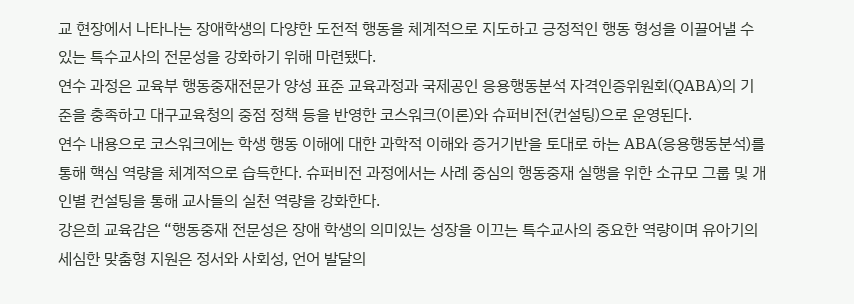교 현장에서 나타나는 장애학생의 다양한 도전적 행동을 체계적으로 지도하고 긍정적인 행동 형성을 이끌어낼 수 있는 특수교사의 전문성을 강화하기 위해 마련됐다.
연수 과정은 교육부 행동중재전문가 양성 표준 교육과정과 국제공인 응용행동분석 자격인증위원회(QABA)의 기준을 충족하고 대구교육청의 중점 정책 등을 반영한 코스워크(이론)와 슈퍼비전(컨설팅)으로 운영된다.
연수 내용으로 코스워크에는 학생 행동 이해에 대한 과학적 이해와 증거기반을 토대로 하는 ABA(응용행동분석)를 통해 핵심 역량을 체계적으로 습득한다. 슈퍼비전 과정에서는 사례 중심의 행동중재 실행을 위한 소규모 그룹 및 개인별 컨설팅을 통해 교사들의 실천 역량을 강화한다.
강은희 교육감은 “행동중재 전문성은 장애 학생의 의미있는 성장을 이끄는 특수교사의 중요한 역량이며 유아기의 세심한 맞춤형 지원은 정서와 사회성, 언어 발달의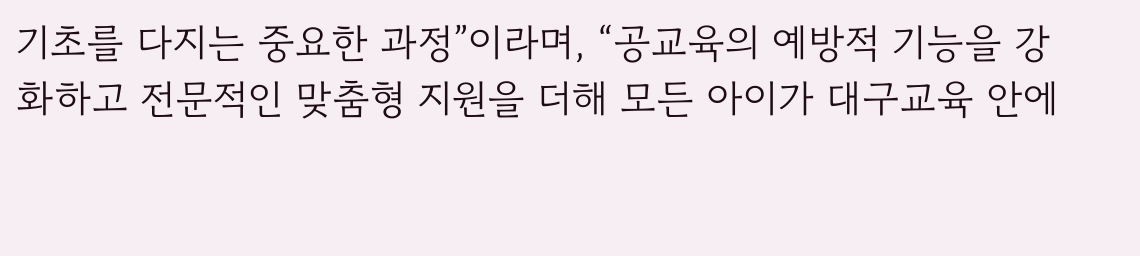기초를 다지는 중요한 과정”이라며, “공교육의 예방적 기능을 강화하고 전문적인 맞춤형 지원을 더해 모든 아이가 대구교육 안에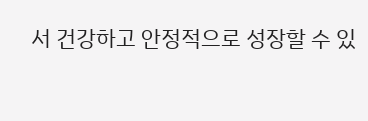서 건강하고 안정적으로 성장할 수 있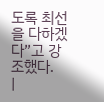도록 최선을 다하겠다”고 강조했다.
|